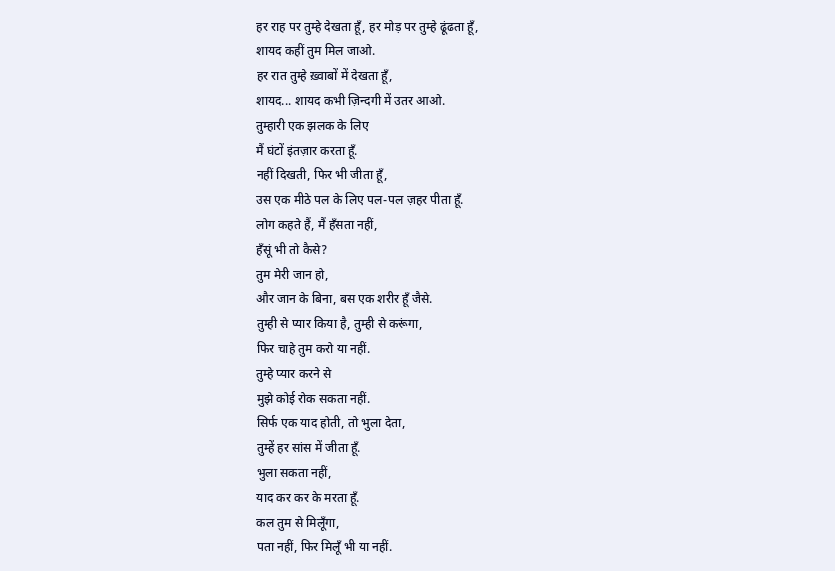हर राह पर तुम्हे देखता हूँ, हर मोड़ पर तुम्हे ढूंढता हूँ,
शायद कहीं तुम मिल जाओ.
हर रात तुम्हे ख़्वाबों में देखता हूँ,
शायद... शायद कभी ज़िन्दगी में उतर आओ.
तुम्हारी एक झलक के लिए
मैं घंटों इंतज़ार करता हूँ.
नहीं दिखती, फिर भी जीता हूँ,
उस एक मीठे पल के लिए पल-पल ज़हर पीता हूँ.
लोग कहते हैं, मैं हँसता नहीं,
हँसूं भी तो कैसे?
तुम मेरी जान हो,
और जान के बिना, बस एक शरीर हूँ जैसे.
तुम्ही से प्यार किया है, तुम्ही से करूंगा,
फिर चाहे तुम करो या नहीं.
तुम्हे प्यार करने से
मुझे कोई रोक सकता नहीं.
सिर्फ एक याद होती, तो भुला देता,
तुम्हें हर सांस में जीता हूँ.
भुला सकता नहीं,
याद कर कर के मरता हूँ.
कल तुम से मिलूँगा,
पता नहीं, फिर मिलूँ भी या नहीं.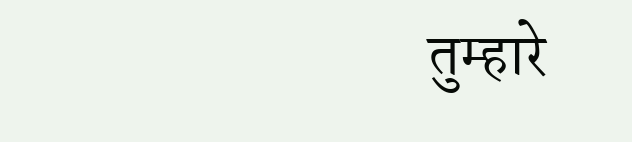तुम्हारे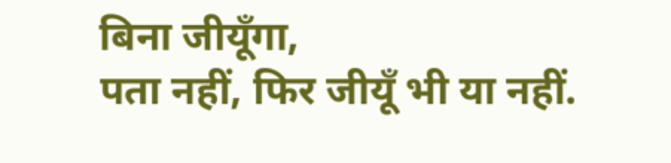बिना जीयूँगा,
पता नहीं, फिर जीयूँ भी या नहीं.